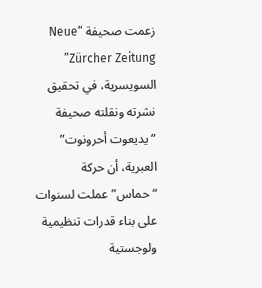زعمت صحيفة “Neue Zürcher Zeitung” السويسرية، في تحقيق نشرته ونقلته صحيفة “يديعوت أحرونوت” العبرية، أن حركة “حماس” عملت لسنوات على بناء قدرات تنظيمية ولوجستية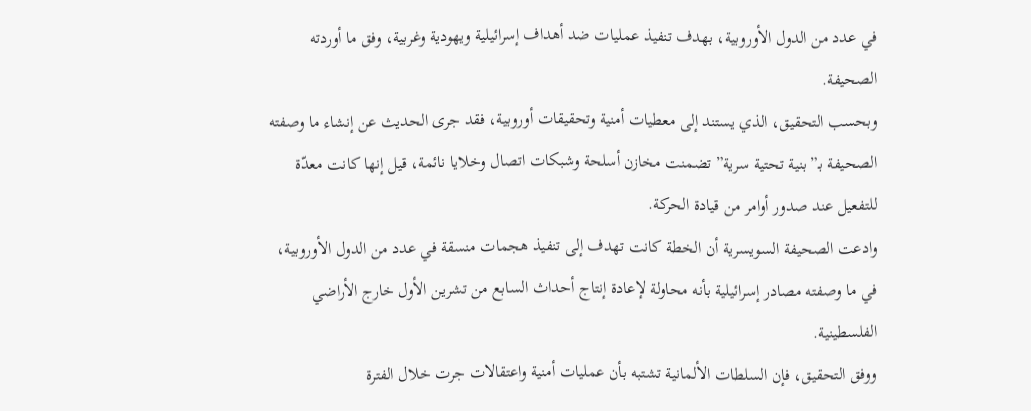في عدد من الدول الأوروبية، بهدف تنفيذ عمليات ضد أهداف إسرائيلية ويهودية وغربية، وفق ما أوردته الصحيفة.
وبحسب التحقيق، الذي يستند إلى معطيات أمنية وتحقيقات أوروبية، فقد جرى الحديث عن إنشاء ما وصفته الصحيفة بـ”بنية تحتية سرية” تضمنت مخازن أسلحة وشبكات اتصال وخلايا نائمة، قيل إنها كانت معدّة للتفعيل عند صدور أوامر من قيادة الحركة.
وادعت الصحيفة السويسرية أن الخطة كانت تهدف إلى تنفيذ هجمات منسقة في عدد من الدول الأوروبية، في ما وصفته مصادر إسرائيلية بأنه محاولة لإعادة إنتاج أحداث السابع من تشرين الأول خارج الأراضي الفلسطينية.
ووفق التحقيق، فإن السلطات الألمانية تشتبه بأن عمليات أمنية واعتقالات جرت خلال الفترة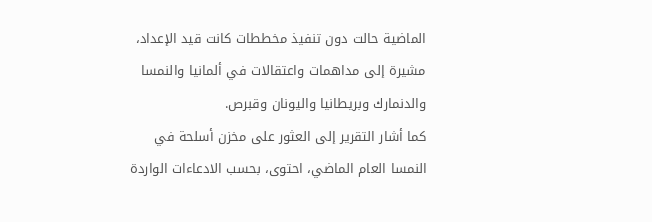الماضية حالت دون تنفيذ مخططات كانت قيد الإعداد، مشيرة إلى مداهمات واعتقالات في ألمانيا والنمسا والدنمارك وبريطانيا واليونان وقبرص.
كما أشار التقرير إلى العثور على مخزن أسلحة في النمسا العام الماضي، احتوى، بحسب الادعاءات الواردة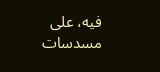فيه، على مسدسات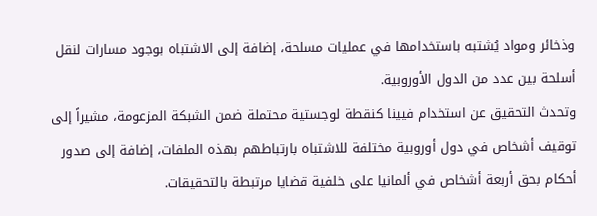وذخائر ومواد يُشتبه باستخدامها في عمليات مسلحة، إضافة إلى الاشتباه بوجود مسارات لنقل أسلحة بين عدد من الدول الأوروبية.
وتحدث التحقيق عن استخدام فيينا كنقطة لوجستية محتملة ضمن الشبكة المزعومة، مشيراً إلى توقيف أشخاص في دول أوروبية مختلفة للاشتباه بارتباطهم بهذه الملفات، إضافة إلى صدور أحكام بحق أربعة أشخاص في ألمانيا على خلفية قضايا مرتبطة بالتحقيقات.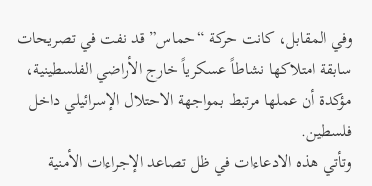وفي المقابل، كانت حركة “حماس” قد نفت في تصريحات سابقة امتلاكها نشاطاً عسكرياً خارج الأراضي الفلسطينية، مؤكدة أن عملها مرتبط بمواجهة الاحتلال الإسرائيلي داخل فلسطين.
وتأتي هذه الادعاءات في ظل تصاعد الإجراءات الأمنية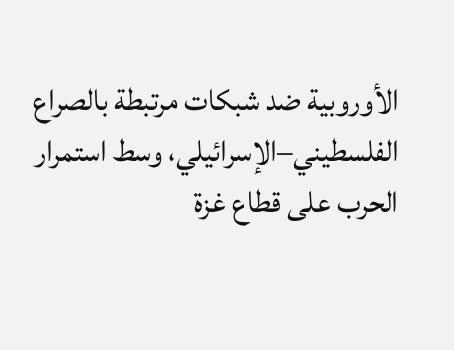الأوروبية ضد شبكات مرتبطة بالصراع الفلسطيني–الإسرائيلي، وسط استمرار الحرب على قطاع غزة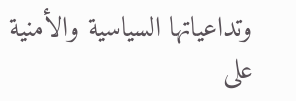وتداعياتها السياسية والأمنية على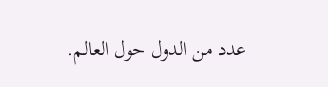عدد من الدول حول العالم.